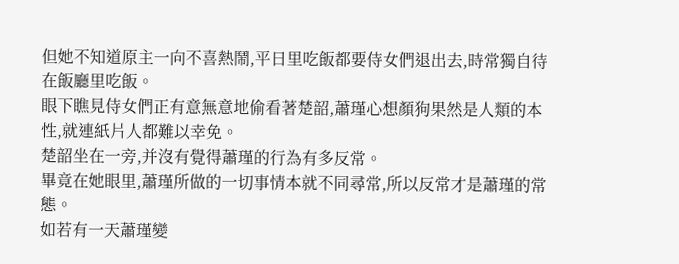但她不知道原主一向不喜熱鬧,平日里吃飯都要侍女們退出去,時常獨自待在飯廳里吃飯。
眼下瞧見侍女們正有意無意地偷看著楚韶,蕭瑾心想顏狗果然是人類的本性,就連紙片人都難以幸免。
楚韶坐在一旁,并沒有覺得蕭瑾的行為有多反常。
畢竟在她眼里,蕭瑾所做的一切事情本就不同尋常,所以反常才是蕭瑾的常態。
如若有一天蕭瑾變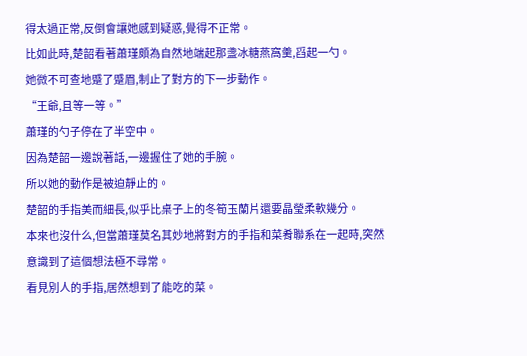得太過正常,反倒會讓她感到疑惑,覺得不正常。
比如此時,楚韶看著蕭瑾頗為自然地端起那盞冰糖燕窩羹,舀起一勺。
她微不可查地蹙了蹙眉,制止了對方的下一步動作。
“王爺,且等一等。”
蕭瑾的勺子停在了半空中。
因為楚韶一邊說著話,一邊握住了她的手腕。
所以她的動作是被迫靜止的。
楚韶的手指美而細長,似乎比桌子上的冬筍玉蘭片還要晶瑩柔軟幾分。
本來也沒什么,但當蕭瑾莫名其妙地將對方的手指和菜肴聯系在一起時,突然意識到了這個想法極不尋常。
看見別人的手指,居然想到了能吃的菜。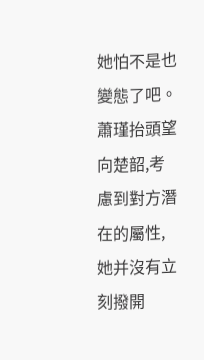她怕不是也變態了吧。
蕭瑾抬頭望向楚韶,考慮到對方潛在的屬性,她并沒有立刻撥開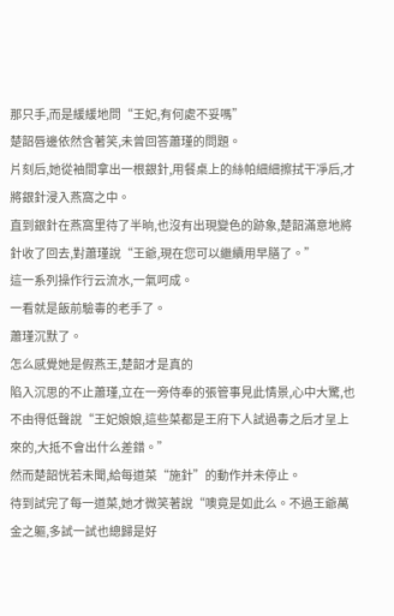那只手,而是緩緩地問“王妃,有何處不妥嗎”
楚韶唇邊依然含著笑,未曾回答蕭瑾的問題。
片刻后,她從袖間拿出一根銀針,用餐桌上的絲帕細細擦拭干凈后,才將銀針浸入燕窩之中。
直到銀針在燕窩里待了半晌,也沒有出現變色的跡象,楚韶滿意地將針收了回去,對蕭瑾說“王爺,現在您可以繼續用早膳了。”
這一系列操作行云流水,一氣呵成。
一看就是飯前驗毒的老手了。
蕭瑾沉默了。
怎么感覺她是假燕王,楚韶才是真的
陷入沉思的不止蕭瑾,立在一旁侍奉的張管事見此情景,心中大驚,也不由得低聲說“王妃娘娘,這些菜都是王府下人試過毒之后才呈上來的,大抵不會出什么差錯。”
然而楚韶恍若未聞,給每道菜“施針”的動作并未停止。
待到試完了每一道菜,她才微笑著說“噢竟是如此么。不過王爺萬金之軀,多試一試也總歸是好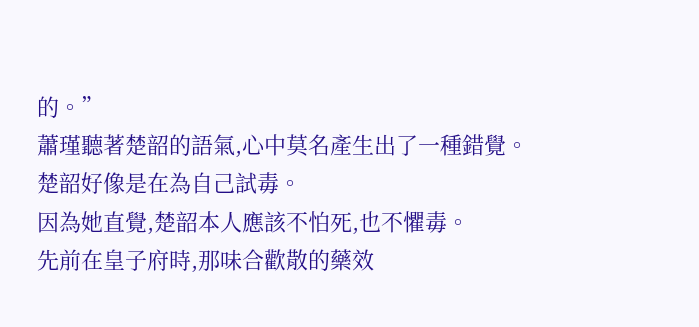的。”
蕭瑾聽著楚韶的語氣,心中莫名產生出了一種錯覺。
楚韶好像是在為自己試毒。
因為她直覺,楚韶本人應該不怕死,也不懼毒。
先前在皇子府時,那味合歡散的藥效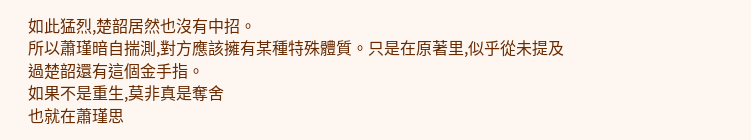如此猛烈,楚韶居然也沒有中招。
所以蕭瑾暗自揣測,對方應該擁有某種特殊體質。只是在原著里,似乎從未提及過楚韶還有這個金手指。
如果不是重生,莫非真是奪舍
也就在蕭瑾思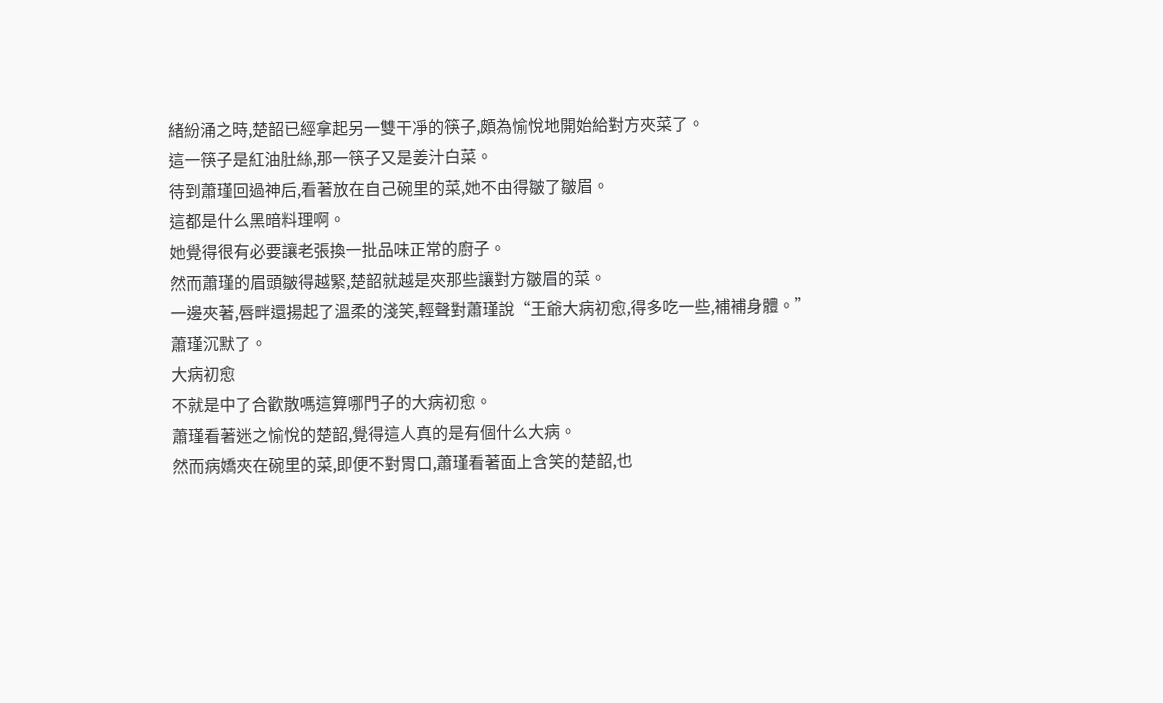緒紛涌之時,楚韶已經拿起另一雙干凈的筷子,頗為愉悅地開始給對方夾菜了。
這一筷子是紅油肚絲,那一筷子又是姜汁白菜。
待到蕭瑾回過神后,看著放在自己碗里的菜,她不由得皺了皺眉。
這都是什么黑暗料理啊。
她覺得很有必要讓老張換一批品味正常的廚子。
然而蕭瑾的眉頭皺得越緊,楚韶就越是夾那些讓對方皺眉的菜。
一邊夾著,唇畔還揚起了溫柔的淺笑,輕聲對蕭瑾說“王爺大病初愈,得多吃一些,補補身體。”
蕭瑾沉默了。
大病初愈
不就是中了合歡散嗎這算哪門子的大病初愈。
蕭瑾看著迷之愉悅的楚韶,覺得這人真的是有個什么大病。
然而病嬌夾在碗里的菜,即便不對胃口,蕭瑾看著面上含笑的楚韶,也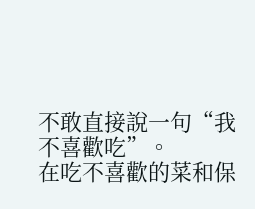不敢直接說一句“我不喜歡吃”。
在吃不喜歡的菜和保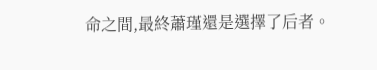命之間,最終蕭瑾還是選擇了后者。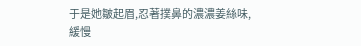于是她皺起眉,忍著撲鼻的濃濃姜絲味,緩慢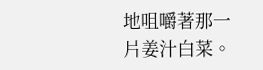地咀嚼著那一片姜汁白菜。